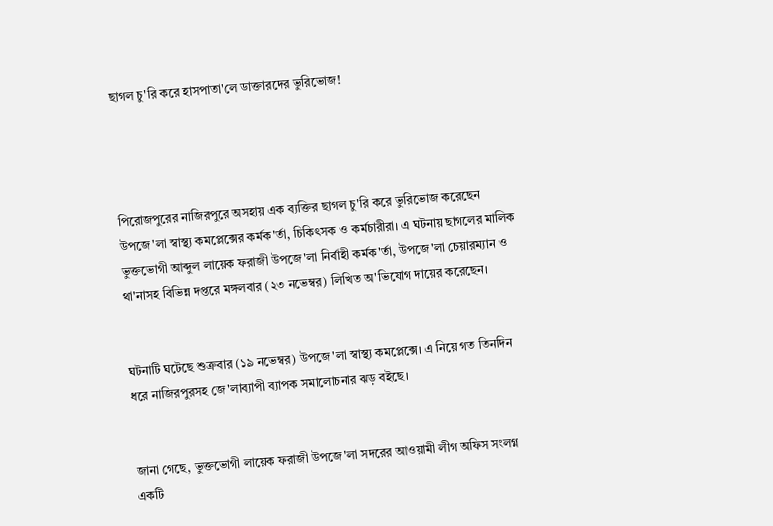ছাগল চু'রি করে হাসপাতা'লে ডাক্তারদের ভুরিভোজ!




পিরোজপুরের নাজিরপুরে অসহায় এক ব্যক্তির ছাগল চু'রি করে ভুরিভোজ করেছেন উপজে'লা স্বাস্থ্য কমপ্লেক্সের কর্মক'র্তা, চিকিৎসক ও কর্মচারীরা। এ ঘটনায় ছাগলের মালিক ভুক্তভোগী আব্দুল লায়েক ফরাজী উপজে'লা নির্বাহী কর্মক'র্তা, উপজে'লা চেয়ারম্যান ও থা'নাসহ বিভিন্ন দপ্তরে মঙ্গলবার (২৩ নভেম্বর) লিখিত অ'ভিযোগ দায়ের করেছেন।


ঘটনাটি ঘটেছে শুক্রবার (১৯ নভেম্বর) উপজে'লা স্বাস্থ্য কমপ্লেক্সে। এ নিয়ে গত তিনদিন ধরে নাজিরপুরসহ জে'লাব্যাপী ব্যাপক সমালোচনার ঝড় বইছে।


জানা গেছে, ভুক্তভোগী লায়েক ফরাজী উপজে'লা সদরের আওয়ামী লীগ অফিস সংলগ্ন একটি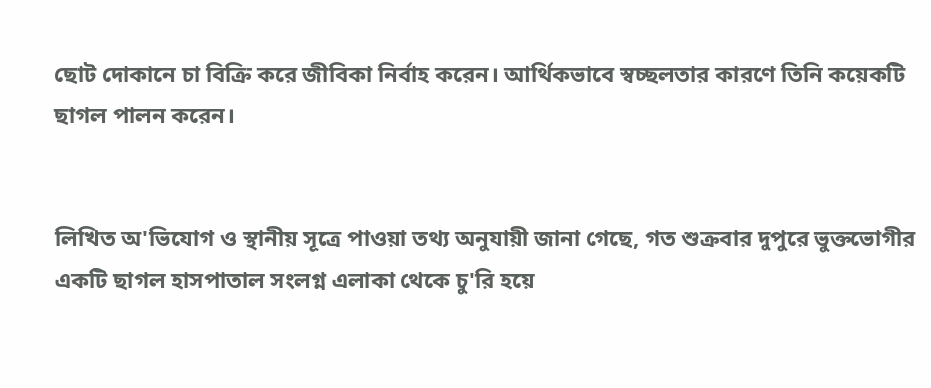ছোট দোকানে চা বিক্রি করে জীবিকা নির্বাহ করেন। আর্থিকভাবে স্বচ্ছলতার কারণে তিনি কয়েকটি ছাগল পালন করেন।


লিখিত অ'ভিযোগ ও স্থানীয় সূত্রে পাওয়া তথ্য অনুযায়ী জানা গেছে, গত শুক্রবার দুপুরে ভুক্তভোগীর একটি ছাগল হাসপাতাল সংলগ্ন এলাকা থেকে চু'রি হয়ে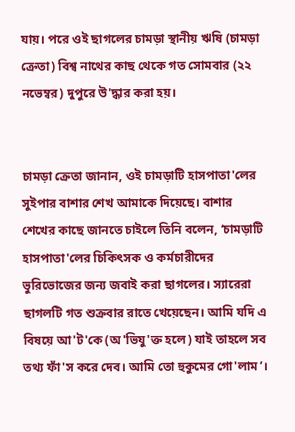যায়। পরে ওই ছাগলের চামড়া স্থানীয় ঋষি (চামড়া ক্রেতা) বিশ্ব নাথের কাছ থেকে গত সোমবার (২২ নভেম্বর) দুপুরে উ'দ্ধার করা হয়।


চামড়া ক্রেতা জানান, ওই চামড়াটি হাসপাতা'লের সুইপার বাশার শেখ আমাকে দিয়েছে। বাশার শেখের কাছে জানতে চাইলে তিনি বলেন, ‘চামড়াটি হাসপাতা'লের চিকিৎসক ও কর্মচারীদের ভুরিভোজের জন্য জবাই করা ছাগলের। স্যারেরা ছাগলটি গত শুক্রবার রাতে খেয়েছেন। আমি যদি এ বিষয়ে আ'ট'কে (অ'ভিযু'ক্ত হলে) যাই তাহলে সব তথ্য ফাঁ'স করে দেব। আমি তো হুকুমের গো'লাম’।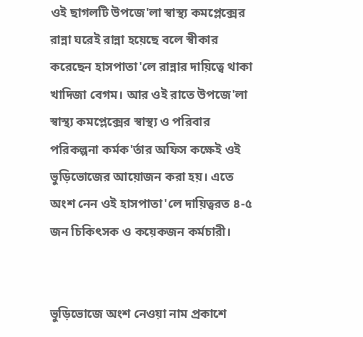ওই ছাগলটি উপজে'লা স্বাস্থ্য কমপ্লেক্সের রান্না ঘরেই রান্না হয়েছে বলে স্বীকার করেছেন হাসপাতা'লে রান্নার দায়িত্বে থাকা খাদিজা বেগম। আর ওই রাতে উপজে'লা স্বাস্থ্য কমপ্লেক্সের স্বাস্থ্য ও পরিবার পরিকল্পনা কর্মক'র্তার অফিস কক্ষেই ওই ভুড়িভোজের আয়োজন করা হয়। এতে অংশ নেন ওই হাসপাতা'লে দায়িত্বরত ৪-৫ জন চিকিৎসক ও কয়েকজন কর্মচারী।


ভুড়িভোজে অংশ নেওয়া নাম প্রকাশে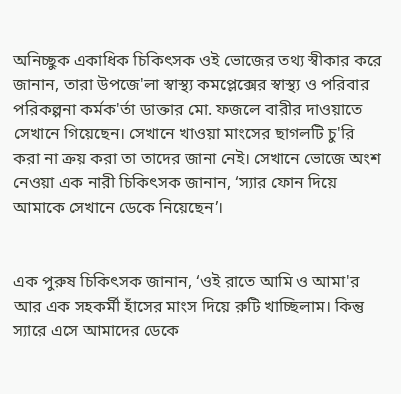অনিচ্ছুক একাধিক চিকিৎসক ওই ভোজের তথ্য স্বীকার করে জানান, তারা উপজে'লা স্বাস্থ্য কমপ্লেক্সের স্বাস্থ্য ও পরিবার পরিকল্পনা কর্মক'র্তা ডাক্তার মো. ফজলে বারীর দাওয়াতে সেখানে গিয়েছেন। সেখানে খাওয়া মাংসের ছাগলটি চু'রি করা না ক্রয় করা তা তাদের জানা নেই। সেখানে ভোজে অংশ নেওয়া এক নারী চিকিৎসক জানান, ‘স্যার ফোন দিয়ে আমাকে সেখানে ডেকে নিয়েছেন’।


এক পুরুষ চিকিৎসক জানান, ‘ওই রাতে আমি ও আমা'র আর এক সহকর্মী হাঁসের মাংস দিয়ে রুটি খাচ্ছিলাম। কিন্তু স্যারে এসে আমাদের ডেকে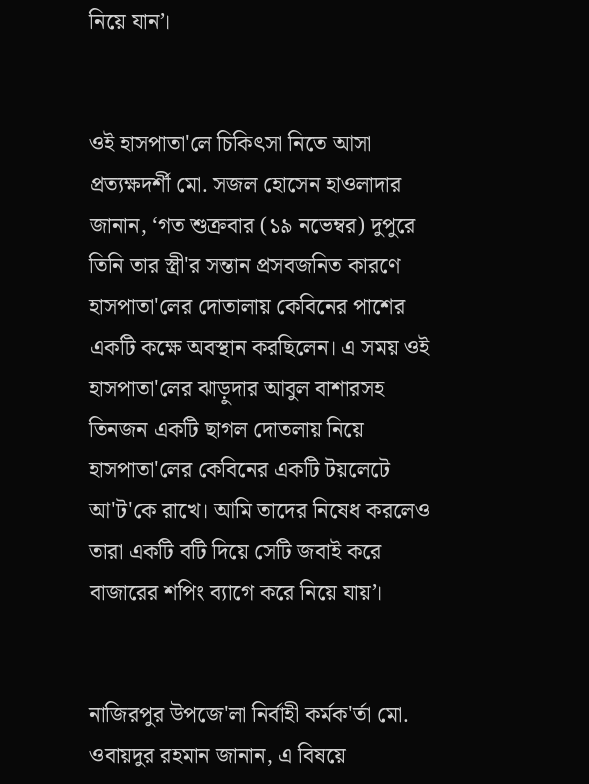নিয়ে যান’।


ওই হাসপাতা'লে চিকিৎসা নিতে আসা প্রত্যক্ষদর্শী মো. সজল হোসেন হাওলাদার জানান, ‘গত শুক্রবার (১৯ নভেম্বর) দুপুরে তিনি তার স্ত্রী'র সন্তান প্রসবজনিত কারণে হাসপাতা'লের দোতালায় কেবিনের পাশের একটি কক্ষে অবস্থান করছিলেন। এ সময় ওই হাসপাতা'লের ঝাড়ুদার আবুল বাশারসহ তিনজন একটি ছাগল দোতলায় নিয়ে হাসপাতা'লের কেবিনের একটি টয়লেটে আ'ট'কে রাখে। আমি তাদের নিষেধ করলেও তারা একটি বটি দিয়ে সেটি জবাই করে বাজারের শপিং ব্যাগে করে নিয়ে যায়’।


নাজিরপুর উপজে'লা নির্বাহী কর্মক'র্তা মো. ওবায়দুর রহমান জানান, এ বিষয়ে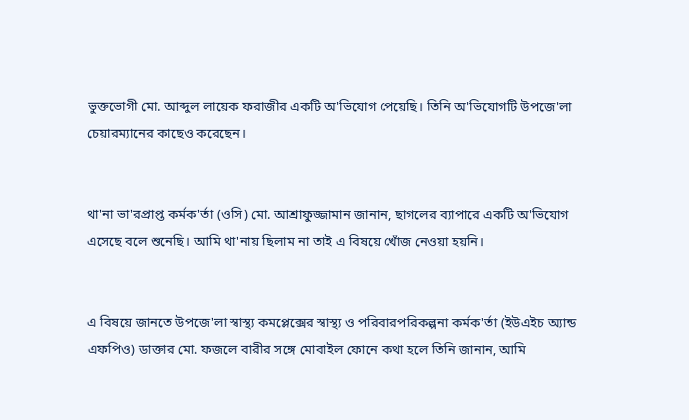ভুক্তভোগী মো. আব্দুল লায়েক ফরাজীর একটি অ'ভিযোগ পেয়েছি। তিনি অ'ভিযোগটি উপজে'লা চেয়ারম্যানের কাছেও করেছেন।


থা'না ভা'রপ্রাপ্ত কর্মক'র্তা (ওসি) মো. আশ্রাফুজ্জামান জানান, ছাগলের ব্যাপারে একটি অ'ভিযোগ এসেছে বলে শুনেছি। আমি থা'নায় ছিলাম না তাই এ বিষয়ে খোঁজ নেওয়া হয়নি।


এ বিষয়ে জানতে উপজে'লা স্বাস্থ্য কমপ্লেক্সের স্বাস্থ্য ও পরিবারপরিকল্পনা কর্মক'র্তা (ইউএইচ অ্যান্ড এফপিও) ডাক্তার মো. ফজলে বারীর সঙ্গে মোবাইল ফোনে কথা হলে তিনি জানান, আমি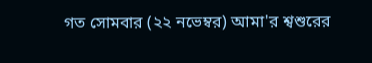গত সোমবার (২২ নভেম্বর) আমা'র শ্বশুরের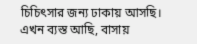চিচিৎসার জন্য ঢাকায় আসছি। এখন ব্যস্ত আছি, বাসায়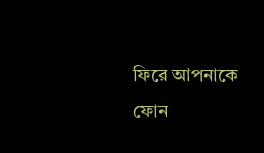ফিরে আপনাকে ফোন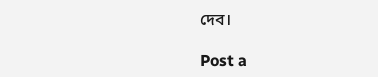দেব।

Post a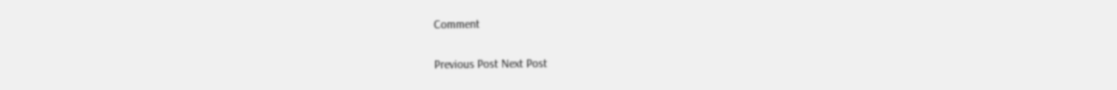Comment

Previous Post Next Post